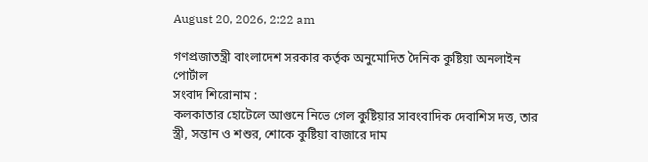August 20, 2026, 2:22 am

গণপ্রজাতন্ত্রী বাংলাদেশ সরকার কর্তৃক অনুমোদিত দৈনিক কুষ্টিয়া অনলাইন পোর্টাল
সংবাদ শিরোনাম :
কলকাতার হোটেলে আগুনে নিভে গেল কুষ্টিয়ার সাবংবাদিক দেবাশিস দত্ত, তার স্ত্রী, সন্তান ও শশুর, শোকে কুষ্টিয়া বাজারে দাম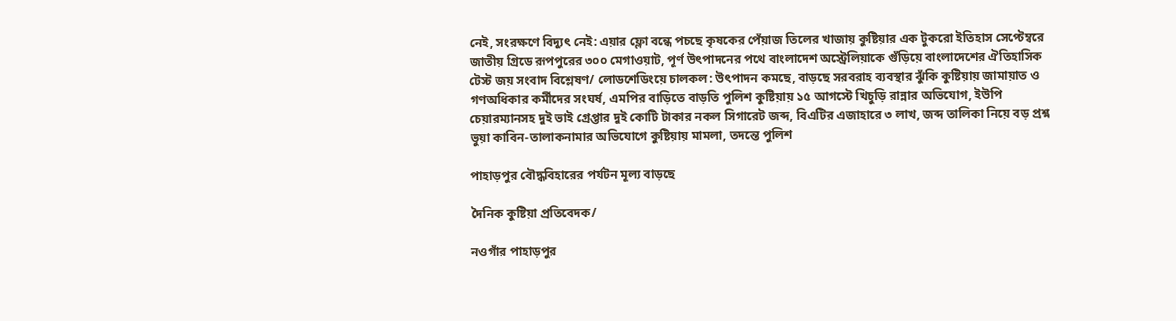নেই, সংরক্ষণে বিদ্যুৎ নেই: এয়ার ফ্লো বন্ধে পচছে কৃষকের পেঁয়াজ তিলের খাজায় কুষ্টিয়ার এক টুকরো ইতিহাস সেপ্টেম্বরে জাতীয় গ্রিডে রূপপুরের ৩০০ মেগাওয়াট, পূর্ণ উৎপাদনের পথে বাংলাদেশ অস্ট্রেলিয়াকে গুঁড়িয়ে বাংলাদেশের ঐতিহাসিক টেস্ট জয় সংবাদ বিশ্লেষণ/ লোডশেডিংয়ে চালকল: উৎপাদন কমছে, বাড়ছে সরবরাহ ব্যবস্থার ঝুঁকি কুষ্টিয়ায় জামায়াত ও গণঅধিকার কর্মীদের সংঘর্ষ, এমপির বাড়িতে বাড়তি পুলিশ কুষ্টিয়ায় ১৫ আগস্টে খিচুড়ি রান্নার অভিযোগ, ইউপি চেয়ারম্যানসহ দুই ভাই গ্রেপ্তার দুই কোটি টাকার নকল সিগারেট জব্দ, বিএটির এজাহারে ৩ লাখ, জব্দ তালিকা নিয়ে বড় প্রশ্ন ভুয়া কাবিন-তালাকনামার অভিযোগে কুষ্টিয়ায় মামলা, তদন্তে পুলিশ

পাহাড়পুর বৌদ্ধবিহারের পর্যটন মূল্য বাড়ছে

দৈনিক কুষ্টিয়া প্রতিবেদক/

নওগাঁর পাহাড়পুর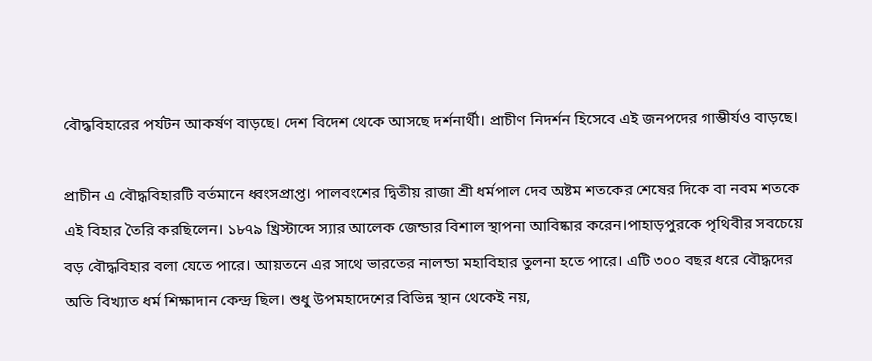বৌদ্ধবিহারের পর্যটন আকর্ষণ বাড়ছে। দেশ বিদেশ থেকে আসছে দর্শনার্থী। প্রাচীণ নিদর্শন হিসেবে এই জনপদের গাম্ভীর্যও বাড়ছে।

প্রাচীন এ বৌদ্ধবিহারটি বর্তমানে ধ্বংসপ্রাপ্ত। পালবংশের দ্বিতীয় রাজা শ্রী ধর্মপাল দেব অষ্টম শতকের শেষের দিকে বা নবম শতকে এই বিহার তৈরি করছিলেন। ১৮৭৯ খ্রিস্টাব্দে স্যার আলেক জেন্ডার বিশাল স্থাপনা আবিষ্কার করেন।পাহাড়পুরকে পৃথিবীর সবচেয়ে বড় বৌদ্ধবিহার বলা যেতে পারে। আয়তনে এর সাথে ভারতের নালন্ডা মহাবিহার তুলনা হতে পারে। এটি ৩০০ বছর ধরে বৌদ্ধদের অতি বিখ্যাত ধর্ম শিক্ষাদান কেন্দ্র ছিল। শুধু উপমহাদেশের বিভিন্ন স্থান থেকেই নয়,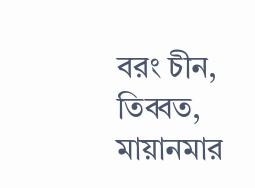বরং চীন, তিব্বত, মায়ানমার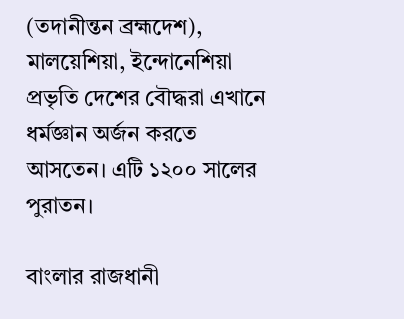(তদানীন্তন ব্রহ্মদেশ), মালয়েশিয়া, ইন্দোনেশিয়া প্রভৃতি দেশের বৌদ্ধরা এখানে ধর্মজ্ঞান অর্জন করতে আসতেন। এটি ১২০০ সালের  পুরাতন।

বাংলার রাজধানী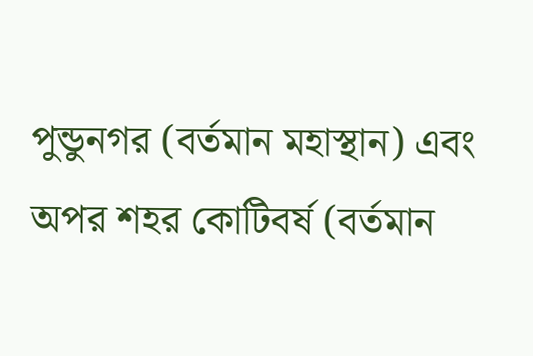পুন্ডুনগর (বর্তমান মহাস্থান) এবং অপর শহর কোটিবর্ষ (বর্তমান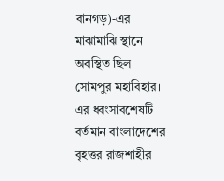বানগড়)-এর মাঝামাঝি স্থানে অবস্থিত ছিল সোমপুর মহাবিহার। এর ধ্বংসাবশেষটি বর্তমান বাংলাদেশের বৃহত্তর রাজশাহীর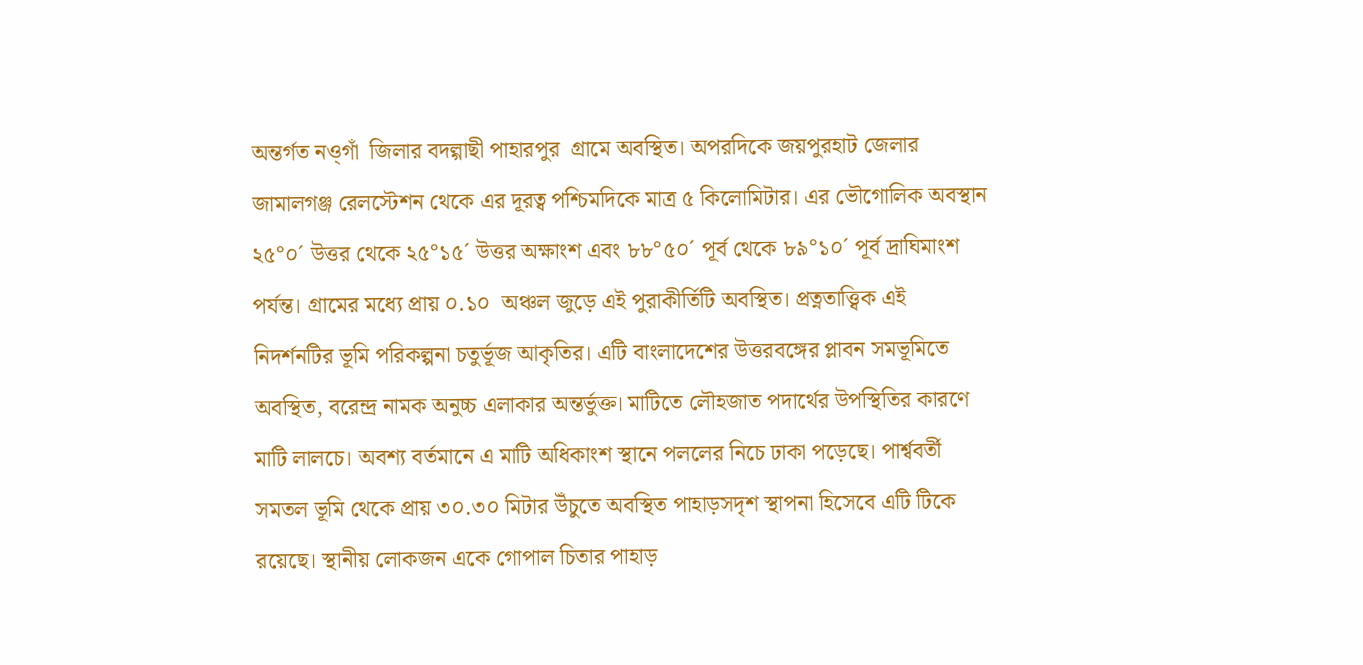অন্তর্গত নও্গাঁ  জিলার বদল্গাছী পাহারপুর  গ্রামে অবস্থিত। অপরদিকে জয়পুরহাট জেলার জামালগঞ্জ রেলস্টেশন থেকে এর দূরত্ব পশ্চিমদিকে মাত্র ৫ কিলোমিটার। এর ভৌগোলিক অবস্থান ২৫°০´ উত্তর থেকে ২৫°১৫´ উত্তর অক্ষাংশ এবং ৮৮°৫০´ পূর্ব থেকে ৮৯°১০´ পূর্ব দ্রাঘিমাংশ পর্যন্ত। গ্রামের মধ্যে প্রায় ০.১০  অঞ্চল জুড়ে এই পুরাকীর্তিটি অবস্থিত। প্রত্নতাত্ত্বিক এই নিদর্শনটির ভূমি পরিকল্পনা চতুর্ভূজ আকৃতির। এটি বাংলাদেশের উত্তরবঙ্গের প্লাবন সমভূমিতে অবস্থিত, বরেন্দ্র নামক অনুচ্চ এলাকার অন্তর্ভুক্ত। মাটিতে লৌহজাত পদার্থের উপস্থিতির কারণে মাটি লালচে। অবশ্য বর্তমানে এ মাটি অধিকাংশ স্থানে পললের নিচে ঢাকা পড়েছে। পার্শ্ববর্তী সমতল ভূমি থেকে প্রায় ৩০.৩০ মিটার উঁচুতে অবস্থিত পাহাড়সদৃশ স্থাপনা হিসেবে এটি টিকে রয়েছে। স্থানীয় লোকজন একে গোপাল চিতার পাহাড়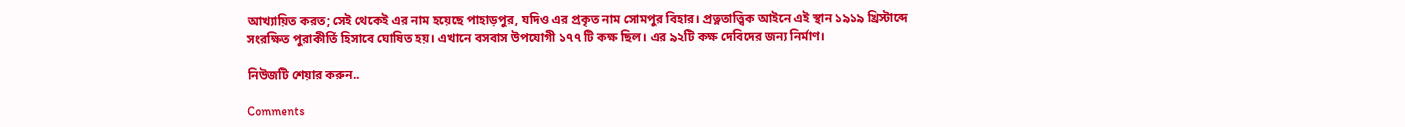আখ্যায়িত করত; সেই থেকেই এর নাম হয়েছে পাহাড়পুর, যদিও এর প্রকৃত নাম সোমপুর বিহার। প্রত্নতাত্ত্বিক আইনে এই স্থান ১৯১৯ খ্রিস্টাব্দে সংরক্ষিত পুরাকীর্তি হিসাবে ঘোষিত হয়। এখানে বসবাস উপযোগী ১৭৭ টি কক্ষ ছিল। এর ৯২টি কক্ষ দেবিদের জন্য নির্মাণ।

নিউজটি শেয়ার করুন..

Comments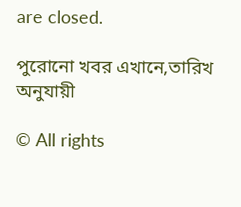are closed.

পুরোনো খবর এখানে,তারিখ অনুযায়ী

© All rights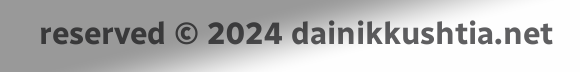reserved © 2024 dainikkushtia.net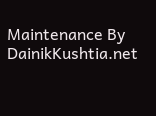Maintenance By DainikKushtia.net